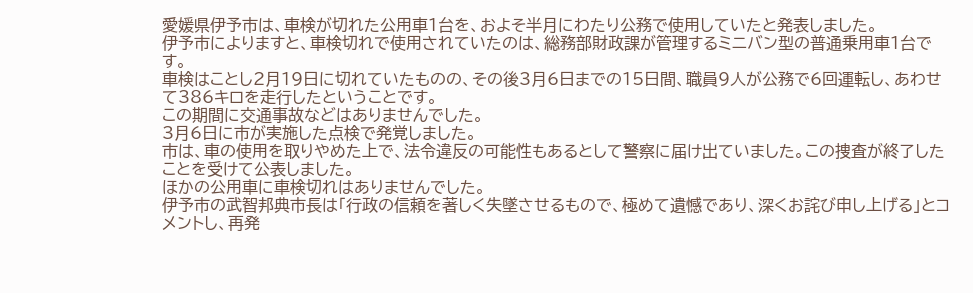愛媛県伊予市は、車検が切れた公用車1台を、およそ半月にわたり公務で使用していたと発表しました。
伊予市によりますと、車検切れで使用されていたのは、総務部財政課が管理するミニバン型の普通乗用車1台です。
車検はことし2月19日に切れていたものの、その後3月6日までの15日間、職員9人が公務で6回運転し、あわせて386キロを走行したということです。
この期間に交通事故などはありませんでした。
3月6日に市が実施した点検で発覚しました。
市は、車の使用を取りやめた上で、法令違反の可能性もあるとして警察に届け出ていました。この捜査が終了したことを受けて公表しました。
ほかの公用車に車検切れはありませんでした。
伊予市の武智邦典市長は「行政の信頼を著しく失墜させるもので、極めて遺憾であり、深くお詫び申し上げる」とコメントし、再発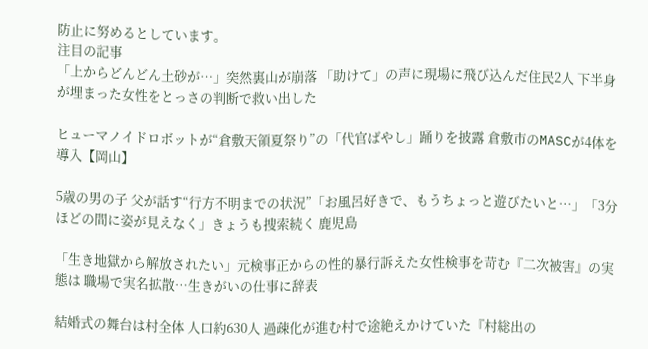防止に努めるとしています。
注目の記事
「上からどんどん土砂が…」突然裏山が崩落 「助けて」の声に現場に飛び込んだ住民2人 下半身が埋まった女性をとっさの判断で救い出した

ヒューマノイドロボットが“倉敷天領夏祭り”の「代官ばやし」踊りを披露 倉敷市のMASCが4体を導入【岡山】

5歳の男の子 父が話す“行方不明までの状況”「お風呂好きで、もうちょっと遊びたいと…」「3分ほどの間に姿が見えなく」きょうも捜索続く 鹿児島

「生き地獄から解放されたい」元検事正からの性的暴行訴えた女性検事を苛む『二次被害』の実態は 職場で実名拡散…生きがいの仕事に辞表

結婚式の舞台は村全体 人口約630人 過疎化が進む村で途絶えかけていた『村総出の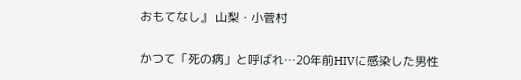おもてなし』 山梨・小菅村

かつて「死の病」と呼ばれ…20年前HIVに感染した男性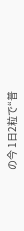の今 1日2粒で“普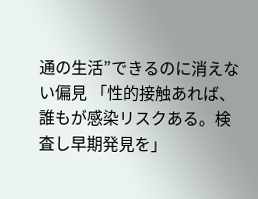通の生活”できるのに消えない偏見 「性的接触あれば、誰もが感染リスクある。検査し早期発見を」